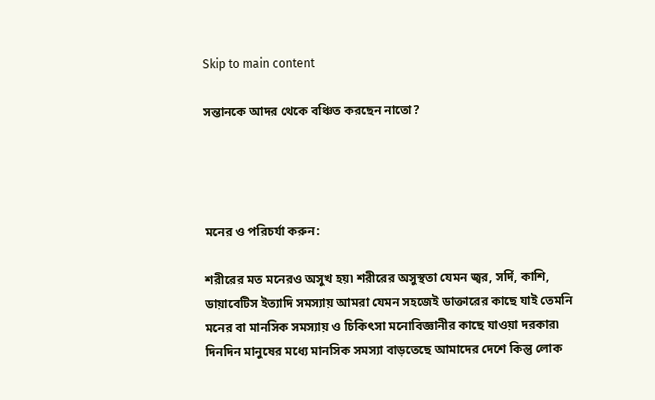Skip to main content

সন্তানকে আদর থেকে বঞ্চিত করছেন নাতো?




মনের ও পরিচর্যা করুন:

শরীরের মত মনেরও অসুখ হয়৷ শরীরের অসুস্থতা যেমন জ্বর, সর্দি, কাশি, ডায়াবেটিস ইত্যাদি সমস্যায় আমরা যেমন সহজেই ডাক্তারের কাছে যাই তেমনি মনের বা মানসিক সমস্যায় ও চিকিৎসা মনোবিজ্ঞানীর কাছে যাওয়া দরকার৷ দিনদিন মানুষের মধ্যে মানসিক সমস্যা বাড়তেছে আমাদের দেশে কিন্তু লোক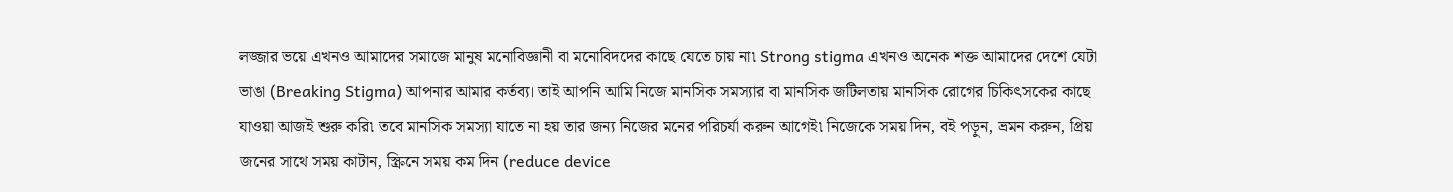লজ্জার ভয়ে এখনও আমাদের সমাজে মানুষ মনোবিজ্ঞানী বা মনোবিদদের কাছে যেতে চায় না৷ Strong stigma এখনও অনেক শক্ত আমাদের দেশে যেটা ভাঙা (Breaking Stigma) আপনার আমার কর্তব্য। তাই আপনি আমি নিজে মানসিক সমস্যার বা মানসিক জটিলতায় মানসিক রোগের চিকিৎসকের কাছে যাওয়া আজই শুরু করি৷ তবে মানসিক সমস্যা যাতে না হয় তার জন্য নিজের মনের পরিচর্যা করুন আগেই৷ নিজেকে সময় দিন, বই পড়ুন, ভ্রমন করুন, প্রিয় জনের সাথে সময় কাটান, স্ক্রিনে সময় কম দিন (reduce device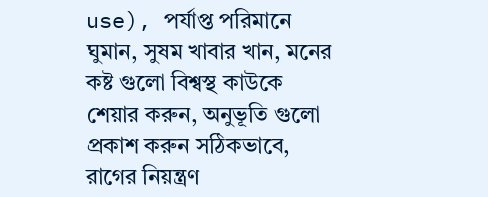use), পর্যাপ্ত পরিমানে ঘুমান, সুষম খাবার খান, মনের কষ্ট গুলো বিশ্বস্থ কাউকে শেয়ার করুন, অনুভূতি গুলো প্রকাশ করুন সঠিকভাবে, রাগের নিয়ন্ত্রণ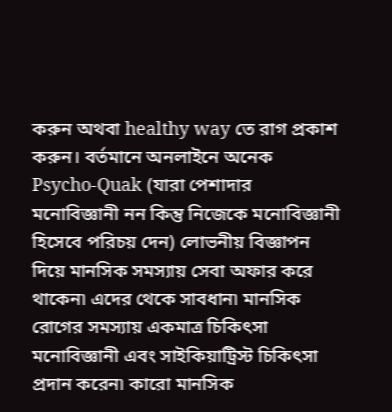করুন অথবা healthy way তে রাগ প্রকাশ করুন। বর্তমানে অনলাইনে অনেক Psycho-Quak (যারা পেশাদার মনোবিজ্ঞানী নন কিন্তু নিজেকে মনোবিজ্ঞানী হিসেবে পরিচয় দেন) লোভনীয় বিজ্ঞাপন দিয়ে মানসিক সমস্যায় সেবা অফার করে থাকেন৷ এদের থেকে সাবধান৷ মানসিক রোগের সমস্যায় একমাত্র চিকিৎসা মনোবিজ্ঞানী এবং সাইকিয়াট্রিস্ট চিকিৎসা প্রদান করেন৷ কারো মানসিক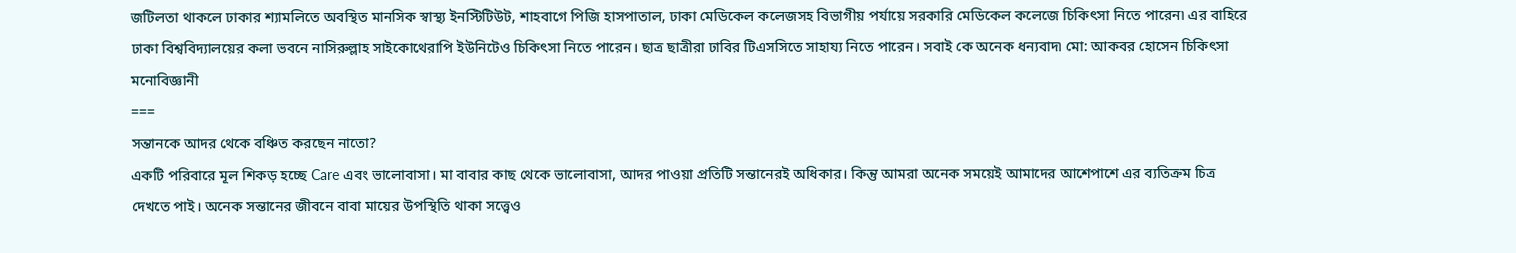জটিলতা থাকলে ঢাকার শ্যামলিতে অবস্থিত মানসিক স্বাস্থ্য ইনস্টিটিউট, শাহবাগে পিজি হাসপাতাল, ঢাকা মেডিকেল কলেজসহ বিভাগীয় পর্যায়ে সরকারি মেডিকেল কলেজে চিকিৎসা নিতে পারেন৷ এর বাহিরে ঢাকা বিশ্ববিদ্যালয়ের কলা ভবনে নাসিরুল্লাহ সাইকোথেরাপি ইউনিটেও চিকিৎসা নিতে পারেন। ছাত্র ছাত্রীরা ঢাবির টিএসসিতে সাহায্য নিতে পারেন। সবাই কে অনেক ধন্যবাদ৷ মো: আকবর হোসেন চিকিৎসা মনোবিজ্ঞানী
===
সন্তানকে আদর থেকে বঞ্চিত করছেন নাতো?
একটি পরিবারে মূল শিকড় হচ্ছে Care এবং ভালোবাসা। মা বাবার কাছ থেকে ভালোবাসা, আদর পাওয়া প্রতিটি সন্তানেরই অধিকার। কিন্তু আমরা অনেক সময়েই আমাদের আশেপাশে এর ব্যতিক্রম চিত্র দেখতে পাই। অনেক সন্তানের জীবনে বাবা মায়ের উপস্থিতি থাকা সত্ত্বেও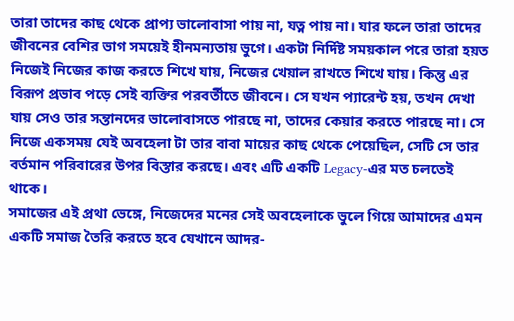তারা তাদের কাছ থেকে প্রাপ্য ভালোবাসা পায় না, যত্ন পায় না। যার ফলে তারা তাদের জীবনের বেশির ভাগ সময়েই হীনমন্যতায় ভুগে। একটা নির্দিষ্ট সময়কাল পরে তারা হয়ত নিজেই নিজের কাজ করতে শিখে যায়, নিজের খেয়াল রাখতে শিখে যায়। কিন্তু এর বিরূপ প্রভাব পড়ে সেই ব্যক্তির পরবর্তীতে জীবনে। সে যখন প্যারেন্ট হয়, তখন দেখা যায় সেও তার সন্তানদের ভালোবাসতে পারছে না, তাদের কেয়ার করতে পারছে না। সে নিজে একসময় যেই অবহেলা টা তার বাবা মায়ের কাছ থেকে পেয়েছিল, সেটি সে তার বর্তমান পরিবারের উপর বিস্তার করছে। এবং এটি একটি Legacy-এর মত চলতেই থাকে।
সমাজের এই প্রথা ভেঙ্গে, নিজেদের মনের সেই অবহেলাকে ভুলে গিয়ে আমাদের এমন একটি সমাজ তৈরি করতে হবে যেখানে আদর-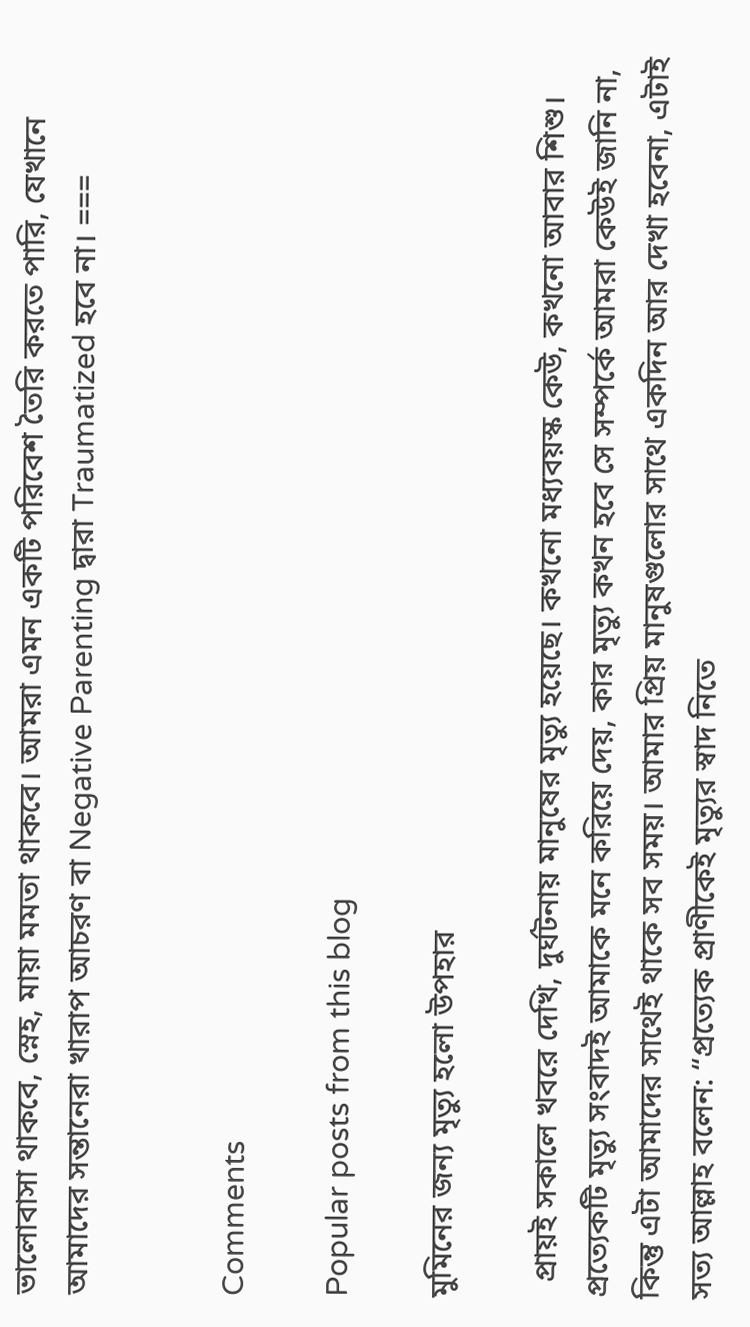ভালোবাসা থাকবে, স্নেহ, মায়া মমতা থাকবে। আমরা এমন একটি পরিবেশ তৈরি করতে পারি, যেখানে আমাদের সন্তানেরা খারাপ আচরণ বা Negative Parenting দ্বারা Traumatized হবে না। ===


Comments

Popular posts from this blog

মুমিনের জন্য মৃত্যু হলো উপহার

  প্রায়ই সকালে খবরে দেখি, দুর্ঘটনায় মানুষের মৃত্যু হয়েছে। কখনো মধ্যবয়স্ক কেউ, কখনো আবার শিশু। প্রত্যেকটি মৃত্যু সংবাদই আমাকে মনে করিয়ে দেয়, কার মৃত্যু কখন হবে সে সম্পর্কে আমরা কেউই জানি না, কিন্তু এটা আমাদের সাথেই থাকে সব সময়। আমার প্রিয় মানুষগুলোর সাথে একদিন আর দেখা হবেনা, এটাই সত্য আল্লাহ বলেন: “প্রত্যেক প্রাণীকেই মৃত্যুর স্বাদ নিতে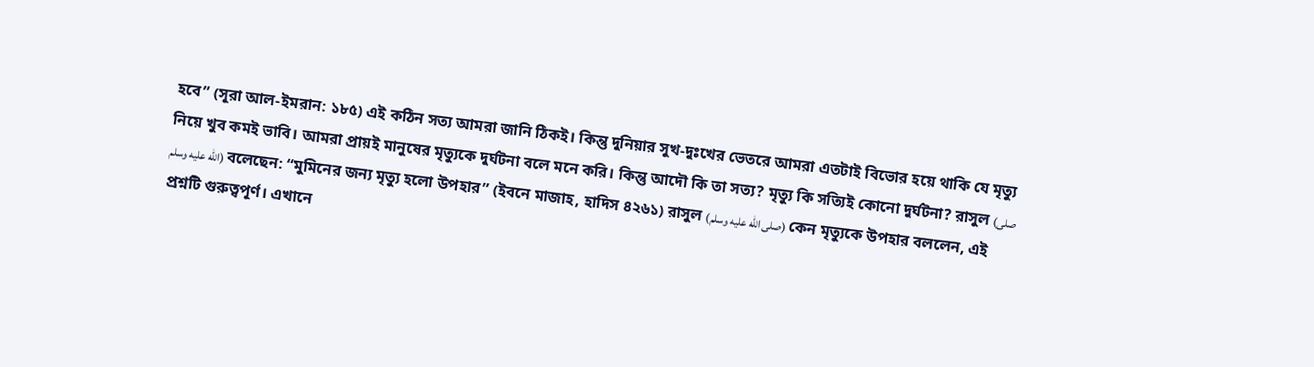হবে” (সূরা আল-ইমরান: ১৮৫) এই কঠিন সত্য আমরা জানি ঠিকই। কিন্তু দুনিয়ার সুখ-দুঃখের ভেতরে আমরা এতটাই বিভোর হয়ে থাকি যে মৃত্যু নিয়ে খুব কমই ভাবি। আমরা প্রায়ই মানুষের মৃত্যুকে দুর্ঘটনা বলে মনে করি। কিন্তু আদৌ কি তা সত্য? মৃত্যু কি সত্যিই কোনো দুর্ঘটনা? রাসুল (صلى الله عليه وسلم) বলেছেন: “মুমিনের জন্য মৃত্যু হলো উপহার” (ইবনে মাজাহ, হাদিস ৪২৬১) রাসুল (صلى الله عليه وسلم) কেন মৃত্যুকে উপহার বললেন, এই প্রশ্নটি গুরুত্বপূর্ণ। এখানে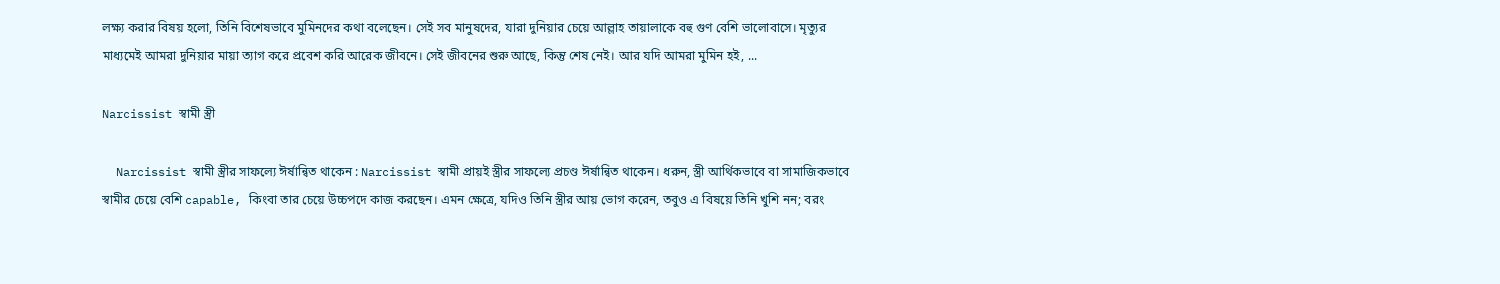লক্ষ্য করার বিষয় হলো, তিনি বিশেষভাবে মুমিনদের কথা বলেছেন। সেই সব মানুষদের, যারা দুনিয়ার চেয়ে আল্লাহ তায়ালাকে বহু গুণ বেশি ভালোবাসে। মৃত্যুর মাধ্যমেই আমরা দুনিয়ার মায়া ত্যাগ করে প্রবেশ করি আরেক জীবনে। সেই জীবনের শুরু আছে, কিন্তু শেষ নেই। আর যদি আমরা মুমিন হই, ...

Narcissist স্বামী স্ত্রী

  Narcissist স্বামী স্ত্রীর সাফল্যে ঈর্ষান্বিত থাকেন : Narcissist স্বামী প্রায়ই স্ত্রীর সাফল্যে প্রচণ্ড ঈর্ষান্বিত থাকেন। ধরুন, স্ত্রী আর্থিকভাবে বা সামাজিকভাবে স্বামীর চেয়ে বেশি capable, কিংবা তার চেয়ে উচ্চপদে কাজ করছেন। এমন ক্ষেত্রে, যদিও তিনি স্ত্রীর আয় ভোগ করেন, তবুও এ বিষয়ে তিনি খুশি নন; বরং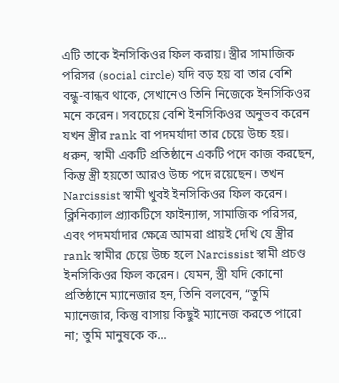এটি তাকে ইনসিকিওর ফিল করায়। স্ত্রীর সামাজিক পরিসর (social circle) যদি বড় হয় বা তার বেশি বন্ধু-বান্ধব থাকে, সেখানেও তিনি নিজেকে ইনসিকিওর মনে করেন। সবচেয়ে বেশি ইনসিকিওর অনুভব করেন যখন স্ত্রীর rank বা পদমর্যাদা তার চেয়ে উচ্চ হয়। ধরুন, স্বামী একটি প্রতিষ্ঠানে একটি পদে কাজ করছেন, কিন্তু স্ত্রী হয়তো আরও উচ্চ পদে রয়েছেন। তখন Narcissist স্বামী খুবই ইনসিকিওর ফিল করেন। ক্লিনিক্যাল প্র্যাকটিসে ফাইন্যান্স, সামাজিক পরিসর, এবং পদমর্যাদার ক্ষেত্রে আমরা প্রায়ই দেখি যে স্ত্রীর rank স্বামীর চেয়ে উচ্চ হলে Narcissist স্বামী প্রচণ্ড ইনসিকিওর ফিল করেন। যেমন, স্ত্রী যদি কোনো প্রতিষ্ঠানে ম্যানেজার হন, তিনি বলবেন, “তুমি ম্যানেজার, কিন্তু বাসায় কিছুই ম্যানেজ করতে পারো না; তুমি মানুষকে ক...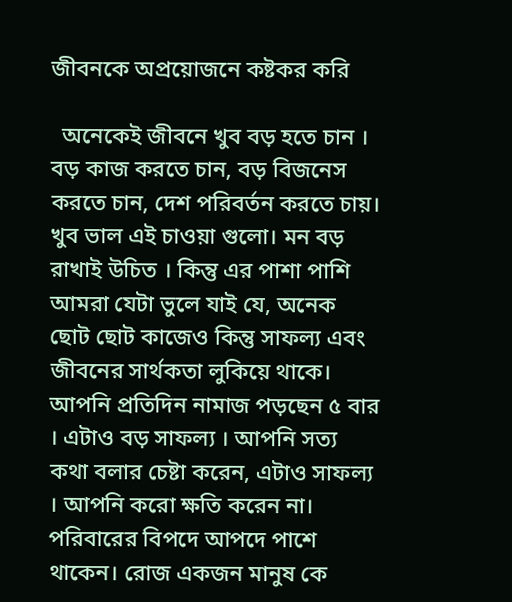জীবনকে অপ্রয়োজনে কষ্টকর করি

  অনেকেই জীবনে খুব বড় হতে চান । বড় কাজ করতে চান, বড় বিজনেস করতে চান, দেশ পরিবর্তন করতে চায়। খুব ভাল এই চাওয়া গুলো। মন বড় রাখাই উচিত । কিন্তু এর পাশা পাশি আমরা যেটা ভুলে যাই যে, অনেক ছোট ছোট কাজেও কিন্তু সাফল্য এবং জীবনের সার্থকতা লুকিয়ে থাকে। আপনি প্রতিদিন নামাজ পড়ছেন ৫ বার । এটাও বড় সাফল্য । আপনি সত্য কথা বলার চেষ্টা করেন, এটাও সাফল্য । আপনি করো ক্ষতি করেন না। পরিবারের বিপদে আপদে পাশে থাকেন। রোজ একজন মানুষ কে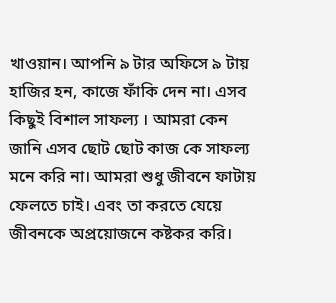খাওয়ান। আপনি ৯ টার অফিসে ৯ টায় হাজির হন, কাজে ফাঁকি দেন না। এসব কিছুই বিশাল সাফল্য । আমরা কেন জানি এসব ছোট ছোট কাজ কে সাফল্য মনে করি না। আমরা শুধু জীবনে ফাটায় ফেলতে চাই। এবং তা করতে যেয়ে জীবনকে অপ্রয়োজনে কষ্টকর করি।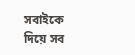সবাইকে দিয়ে সব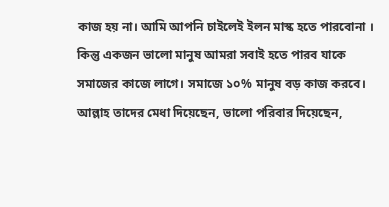কাজ হয় না। আমি আপনি চাইলেই ইলন মাস্ক হতে পারবোনা । কিন্তু একজন ভালো মানুষ আমরা সবাই হতে পারব যাকে সমাজের কাজে লাগে। সমাজে ১০% মানুষ বড় কাজ করবে। আল্লাহ তাদের মেধা দিয়েছেন, ভালো পরিবার দিয়েছেন,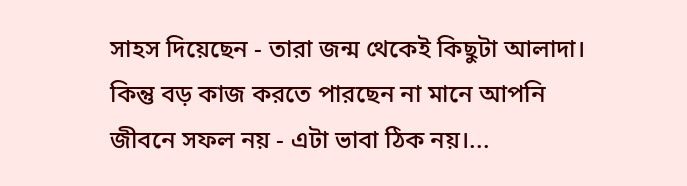সাহস দিয়েছেন - তারা জন্ম থেকেই কিছুটা আলাদা। কিন্তু বড় কাজ করতে পারছেন না মানে আপনি জীবনে সফল নয় - এটা ভাবা ঠিক নয়।...